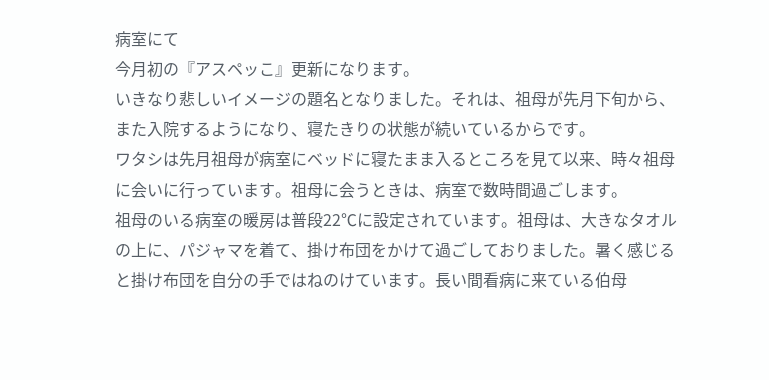病室にて
今月初の『アスペッこ』更新になります。
いきなり悲しいイメージの題名となりました。それは、祖母が先月下旬から、また入院するようになり、寝たきりの状態が続いているからです。
ワタシは先月祖母が病室にベッドに寝たまま入るところを見て以来、時々祖母に会いに行っています。祖母に会うときは、病室で数時間過ごします。
祖母のいる病室の暖房は普段22℃に設定されています。祖母は、大きなタオルの上に、パジャマを着て、掛け布団をかけて過ごしておりました。暑く感じると掛け布団を自分の手ではねのけています。長い間看病に来ている伯母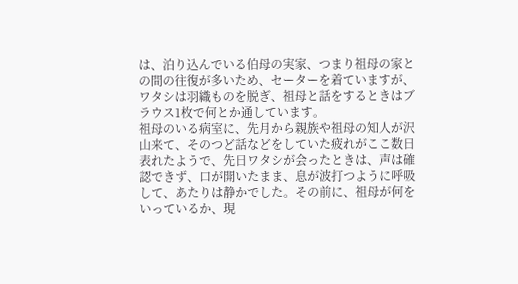は、泊り込んでいる伯母の実家、つまり祖母の家との間の往復が多いため、セーターを着ていますが、ワタシは羽織ものを脱ぎ、祖母と話をするときはブラウス1枚で何とか通しています。
祖母のいる病室に、先月から親族や祖母の知人が沢山来て、そのつど話などをしていた疲れがここ数日表れたようで、先日ワタシが会ったときは、声は確認できず、口が開いたまま、息が波打つように呼吸して、あたりは静かでした。その前に、祖母が何をいっているか、現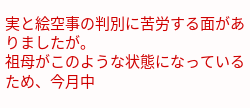実と絵空事の判別に苦労する面がありましたが。
祖母がこのような状態になっているため、今月中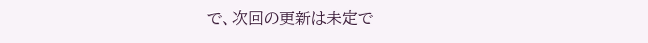で、次回の更新は未定で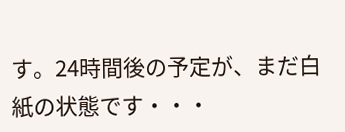す。24時間後の予定が、まだ白紙の状態です・・・